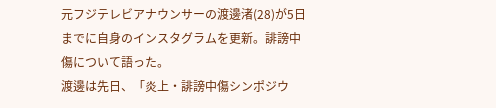元フジテレビアナウンサーの渡邊渚(28)が5日までに自身のインスタグラムを更新。誹謗中傷について語った。
渡邊は先日、「炎上・誹謗中傷シンポジウ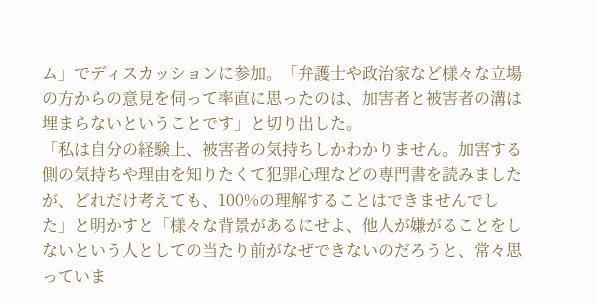ム」でディスカッションに参加。「弁護士や政治家など様々な立場の方からの意見を伺って率直に思ったのは、加害者と被害者の溝は埋まらないということです」と切り出した。
「私は自分の経験上、被害者の気持ちしかわかりません。加害する側の気持ちや理由を知りたくて犯罪心理などの専門書を読みましたが、どれだけ考えても、100%の理解することはできませんでした」と明かすと「様々な背景があるにせよ、他人が嫌がることをしないという人としての当たり前がなぜできないのだろうと、常々思っていま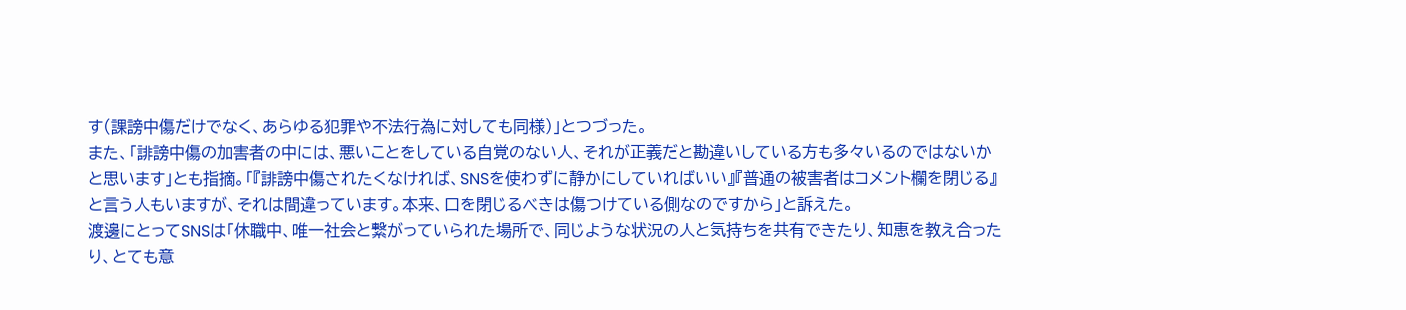す(課謗中傷だけでなく、あらゆる犯罪や不法行為に対しても同様)」とつづった。
また、「誹謗中傷の加害者の中には、悪いことをしている自覚のない人、それが正義だと勘違いしている方も多々いるのではないかと思います」とも指摘。「『誹謗中傷されたくなければ、SNSを使わずに静かにしていればいい』『普通の被害者はコメント欄を閉じる』と言う人もいますが、それは間違っています。本来、口を閉じるべきは傷つけている側なのですから」と訴えた。
渡邊にとってSNSは「休職中、唯一社会と繋がっていられた場所で、同じような状況の人と気持ちを共有できたり、知恵を教え合ったり、とても意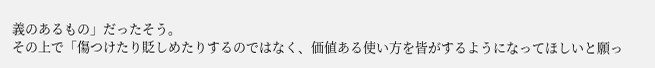義のあるもの」だったそう。
その上で「傷つけたり貶しめたりするのではなく、価値ある使い方を皆がするようになってほしいと願っ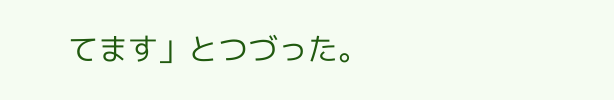てます」とつづった。